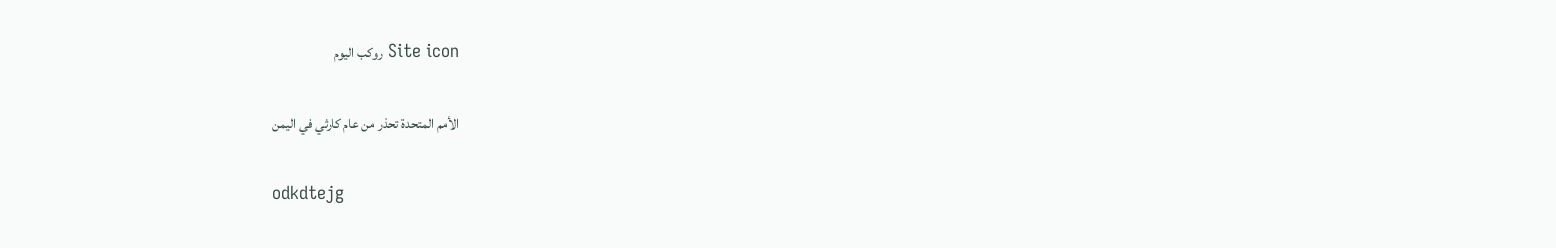Site icon روكب اليوم

الأمم المتحدة تحذر من عام كارثي في اليمن

odkdtejg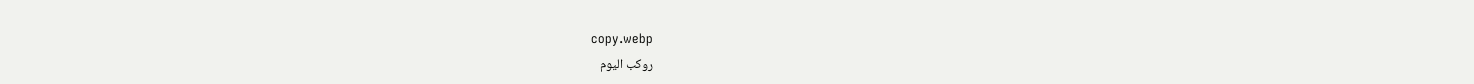copy.webp
روكب اليوم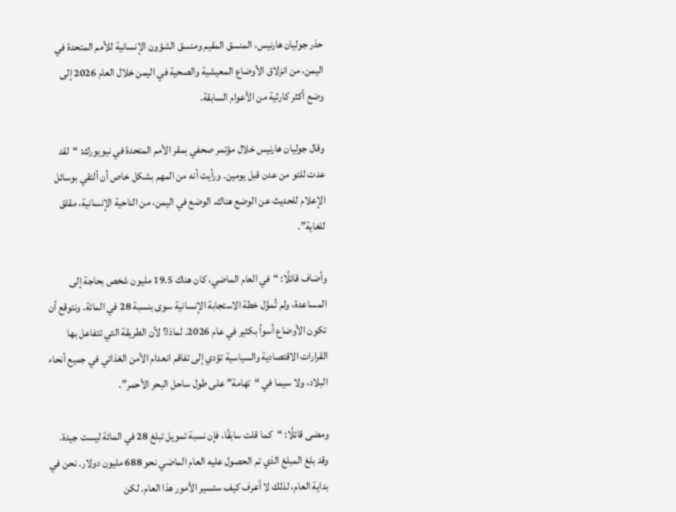حذر جوليان هارنيس، المنسق المقيم ومنسق الشؤون الإنسانية للأمم المتحدة في اليمن، من انزلاق الأوضاع المعيشية والصحية في اليمن خلال العام 2026 إلى وضع أكثر كارثية من الأعوام السابقة.

وقال جوليان هارنيس خلال مؤتمر صحفي بمقر الأمم المتحدة في نيويورك: “لقد عدت للتو من عدن قبل يومين. ورأيت أنه من المهم بشكل خاص أن ألتقي بوسائل الإعلام للحديث عن الوضع هناك. الوضع في اليمن، من الناحية الإنسانية، مقلق للغاية”.

وأضاف قائلًا: “في العام الماضي، كان هناك 19.5 مليون شخص بحاجة إلى المساعدة، ولم تُموَّل خطة الاستجابة الإنسانية سوى بنسبة 28 في المائة. ونتوقع أن تكون الأوضاع أسوأ بكثير في عام 2026. لماذا؟ لأن الطريقة التي تتفاعل بها القرارات الاقتصادية والسياسية تؤدي إلى تفاقم انعدام الأمن الغذائي في جميع أنحاء البلاد، ولا سيما في “تهامة” على طول ساحل البحر الأحمر”.

ومضى قائلًا: “كما قلت سابقًا، فإن نسبة تمويل تبلغ 28 في المائة ليست جيدة. وقد بلغ المبلغ الذي تم الحصول عليه العام الماضي نحو 688 مليون دولار. نحن في بداية العام، لذلك لا أعرف كيف ستسير الأمور هذا العام. لكن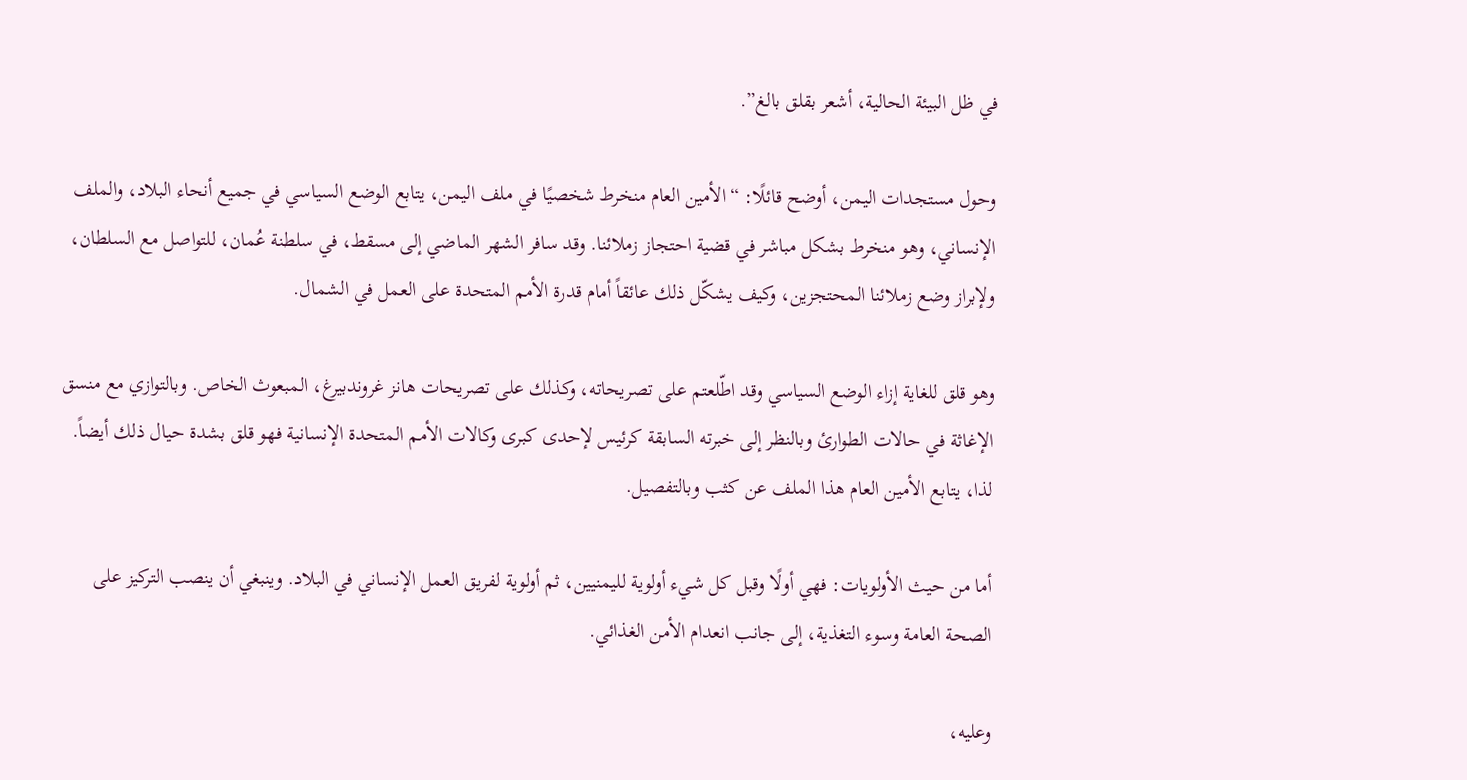في ظل البيئة الحالية، أشعر بقلق بالغ”.

وحول مستجدات اليمن، أوضح قائلًا: “الأمين العام منخرط شخصيًا في ملف اليمن، يتابع الوضع السياسي في جميع أنحاء البلاد، والملف الإنساني، وهو منخرط بشكل مباشر في قضية احتجاز زملائنا. وقد سافر الشهر الماضي إلى مسقط، في سلطنة عُمان، للتواصل مع السلطان، ولإبراز وضع زملائنا المحتجزين، وكيف يشكّل ذلك عائقاً أمام قدرة الأمم المتحدة على العمل في الشمال.

وهو قلق للغاية إزاء الوضع السياسي وقد اطّلعتم على تصريحاته، وكذلك على تصريحات هانز غروندبيرغ، المبعوث الخاص. وبالتوازي مع منسق الإغاثة في حالات الطوارئ وبالنظر إلى خبرته السابقة كرئيس لإحدى كبرى وكالات الأمم المتحدة الإنسانية فهو قلق بشدة حيال ذلك أيضاً. لذا، يتابع الأمين العام هذا الملف عن كثب وبالتفصيل.

أما من حيث الأولويات: فهي أولًا وقبل كل شيء أولوية لليمنيين، ثم أولوية لفريق العمل الإنساني في البلاد. وينبغي أن ينصب التركيز على الصحة العامة وسوء التغذية، إلى جانب انعدام الأمن الغذائي.

وعليه،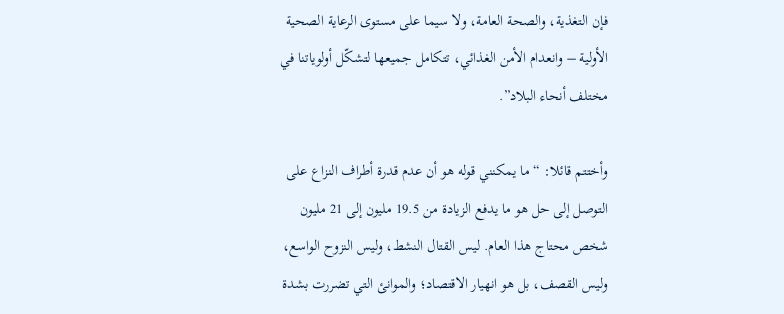فإن التغذية، والصحة العامة، ولا سيما على مستوى الرعاية الصحية الأولية – وانعدام الأمن الغذائي، تتكامل جميعها لتشكّل أولوياتنا في مختلف أنحاء البلاد”.

وأختتم قائلا: “ما يمكنني قوله هو أن عدم قدرة أطراف النزاع على التوصل إلى حل هو ما يدفع الزيادة من 19.5 مليون إلى 21 مليون شخص محتاج هذا العام. ليس القتال النشط، وليس النزوح الواسع، وليس القصف، بل هو انهيار الاقتصاد؛ والموانئ التي تضررت بشدة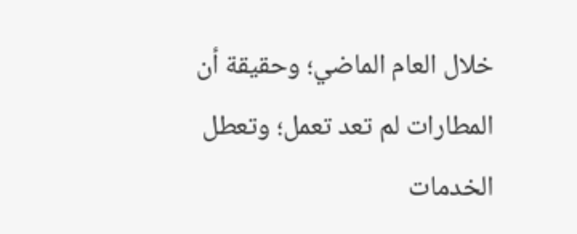خلال العام الماضي؛ وحقيقة أن المطارات لم تعد تعمل؛ وتعطل الخدمات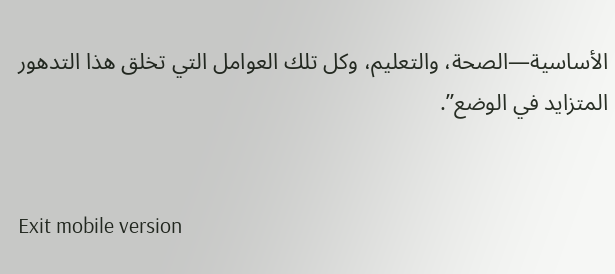الأساسية—الصحة، والتعليم، وكل تلك العوامل التي تخلق هذا التدهور المتزايد في الوضع”.


Exit mobile version